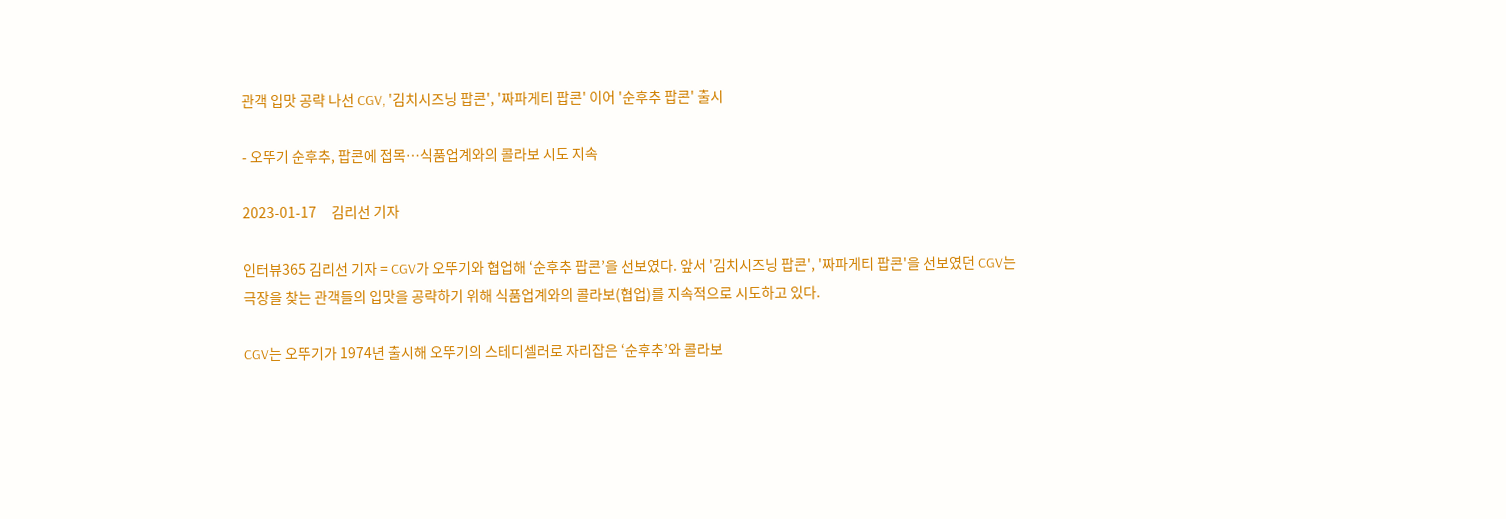관객 입맛 공략 나선 CGV, '김치시즈닝 팝콘', '짜파게티 팝콘' 이어 '순후추 팝콘' 출시

- 오뚜기 순후추, 팝콘에 접목…식품업계와의 콜라보 시도 지속

2023-01-17     김리선 기자

인터뷰365 김리선 기자 = CGV가 오뚜기와 협업해 ‘순후추 팝콘’을 선보였다. 앞서 '김치시즈닝 팝콘', '짜파게티 팝콘'을 선보였던 CGV는 극장을 찾는 관객들의 입맛을 공략하기 위해 식품업계와의 콜라보(협업)를 지속적으로 시도하고 있다.

CGV는 오뚜기가 1974년 출시해 오뚜기의 스테디셀러로 자리잡은 ‘순후추’와 콜라보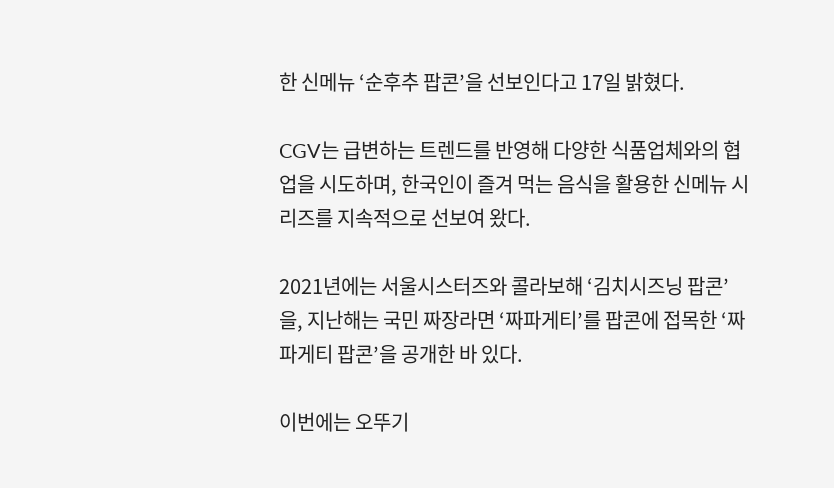한 신메뉴 ‘순후추 팝콘’을 선보인다고 17일 밝혔다.

CGV는 급변하는 트렌드를 반영해 다양한 식품업체와의 협업을 시도하며, 한국인이 즐겨 먹는 음식을 활용한 신메뉴 시리즈를 지속적으로 선보여 왔다.

2021년에는 서울시스터즈와 콜라보해 ‘김치시즈닝 팝콘’을, 지난해는 국민 짜장라면 ‘짜파게티’를 팝콘에 접목한 ‘짜파게티 팝콘’을 공개한 바 있다.

이번에는 오뚜기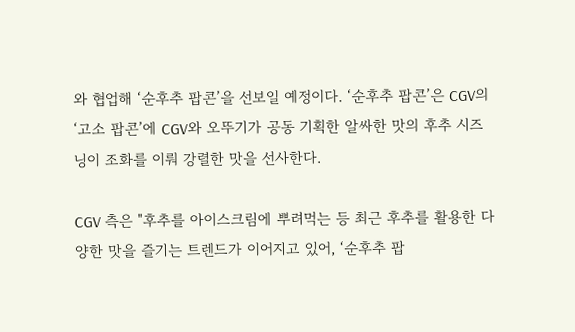와 협업해 ‘순후추 팝콘’을 선보일 예정이다. ‘순후추 팝콘’은 CGV의 ‘고소 팝콘’에 CGV와 오뚜기가 공동 기획한 알싸한 맛의 후추 시즈닝이 조화를 이뤄 강렬한 맛을 선사한다.

CGV 측은 "후추를 아이스크림에 뿌려먹는 등 최근 후추를 활용한 다양한 맛을 즐기는 트렌드가 이어지고 있어, ‘순후추 팝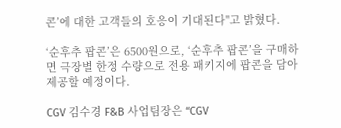콘’에 대한 고객들의 호응이 기대된다"고 밝혔다.

‘순후추 팝콘’은 6500원으로, ‘순후추 팝콘’을 구매하면 극장별 한정 수량으로 전용 패키지에 팝콘을 담아 제공할 예정이다.

CGV 김수경 F&B 사업팀장은 “CGV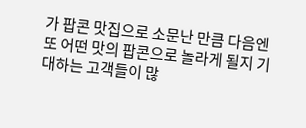가 팝콘 맛집으로 소문난 만큼 다음엔 또 어떤 맛의 팝콘으로 놀라게 될지 기대하는 고객들이 많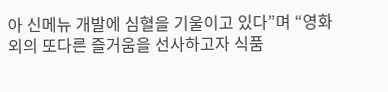아 신메뉴 개발에 심혈을 기울이고 있다”며 “영화 외의 또다른 즐거움을 선사하고자 식품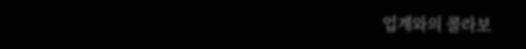업계와의 콜라보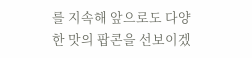를 지속해 앞으로도 다양한 맛의 팝콘을 선보이겠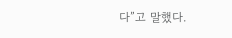다”고 말했다.